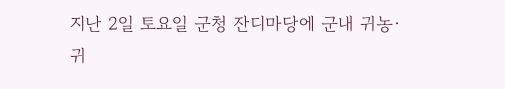지난 2일 토요일 군청 잔디마당에 군내 귀농·귀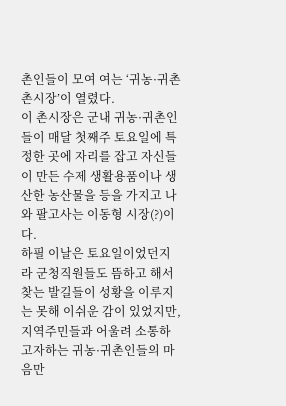촌인들이 모여 여는 ‘귀농·귀촌촌시장’이 열렸다.
이 촌시장은 군내 귀농·귀촌인들이 매달 첫째주 토요일에 특정한 곳에 자리를 잡고 자신들이 만든 수제 생활용품이나 생산한 농산물을 등을 가지고 나와 팔고사는 이동형 시장(?)이다.
하필 이날은 토요일이었던지라 군청직원들도 뜸하고 해서 찾는 발길들이 성황을 이루지는 못해 이쉬운 감이 있었지만, 지역주민들과 어울려 소통하고자하는 귀농·귀촌인들의 마음만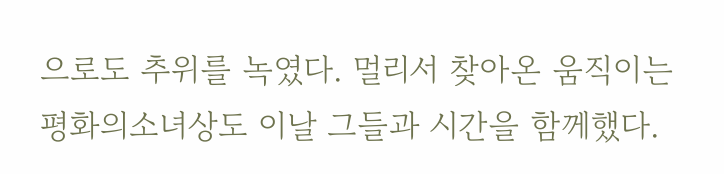으로도 추위를 녹였다. 멀리서 찾아온 움직이는 평화의소녀상도 이날 그들과 시간을 함께했다.